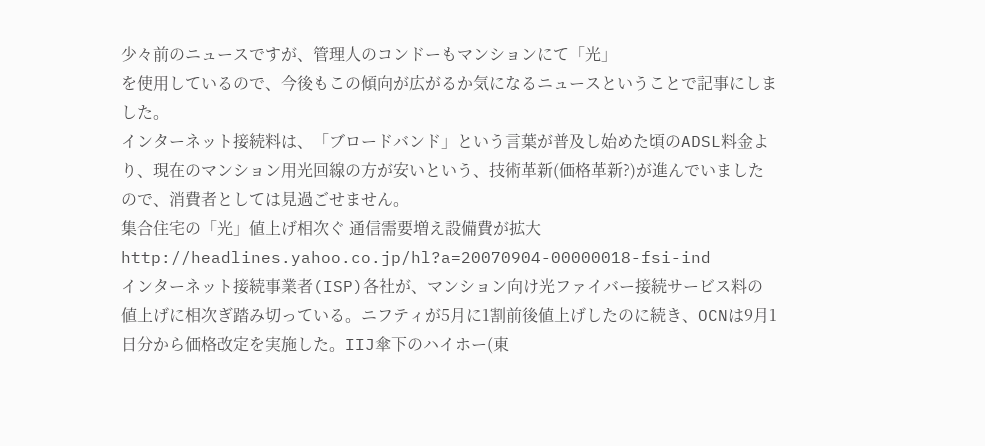少々前のニュースですが、管理人のコンドーもマンションにて「光」
を使用しているので、今後もこの傾向が広がるか気になるニュースということで記事にしました。
インターネット接続料は、「ブロードバンド」という言葉が普及し始めた頃のADSL料金より、現在のマンション用光回線の方が安いという、技術革新(価格革新?)が進んでいましたので、消費者としては見過ごせません。
集合住宅の「光」値上げ相次ぐ 通信需要増え設備費が拡大
http://headlines.yahoo.co.jp/hl?a=20070904-00000018-fsi-ind
インターネット接続事業者(ISP)各社が、マンション向け光ファイバー接続サービス料の値上げに相次ぎ踏み切っている。ニフティが5月に1割前後値上げしたのに続き、OCNは9月1日分から価格改定を実施した。IIJ傘下のハイホー(東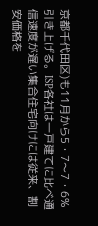京都千代田区)も11月から5・7〜7・6%引き上げる。ISP各社は一戸建てに比べ通信速度が遅い集合住宅向けには従来、割安価格を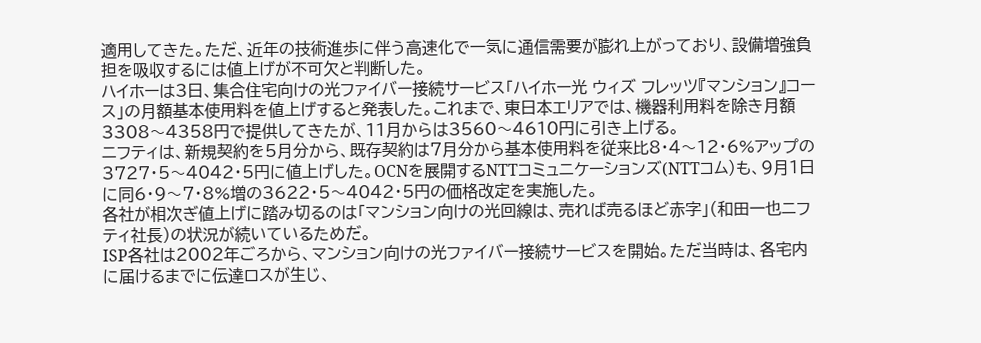適用してきた。ただ、近年の技術進歩に伴う高速化で一気に通信需要が膨れ上がっており、設備増強負担を吸収するには値上げが不可欠と判断した。
ハイホーは3日、集合住宅向けの光ファイバー接続サービス「ハイホー光 ウィズ フレッツ『マンション』コース」の月額基本使用料を値上げすると発表した。これまで、東日本エリアでは、機器利用料を除き月額3308〜4358円で提供してきたが、11月からは3560〜4610円に引き上げる。
ニフティは、新規契約を5月分から、既存契約は7月分から基本使用料を従来比8・4〜12・6%アップの3727・5〜4042・5円に値上げした。OCNを展開するNTTコミュニケーションズ(NTTコム)も、9月1日に同6・9〜7・8%増の3622・5〜4042・5円の価格改定を実施した。
各社が相次ぎ値上げに踏み切るのは「マンション向けの光回線は、売れば売るほど赤字」(和田一也ニフティ社長)の状況が続いているためだ。
ISP各社は2002年ごろから、マンション向けの光ファイバー接続サービスを開始。ただ当時は、各宅内に届けるまでに伝達ロスが生じ、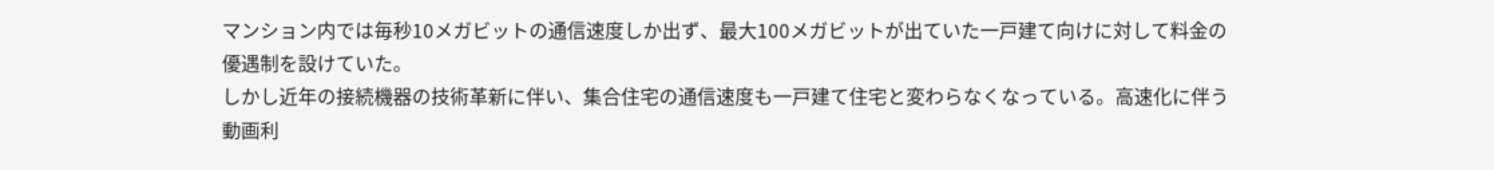マンション内では毎秒10メガビットの通信速度しか出ず、最大100メガビットが出ていた一戸建て向けに対して料金の優遇制を設けていた。
しかし近年の接続機器の技術革新に伴い、集合住宅の通信速度も一戸建て住宅と変わらなくなっている。高速化に伴う動画利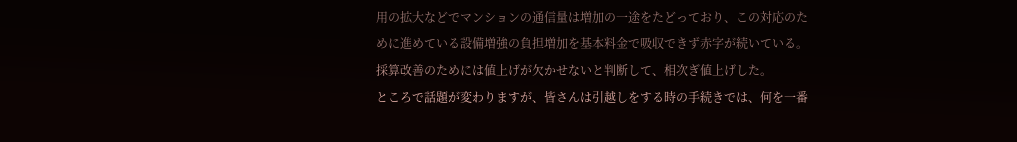用の拡大などでマンションの通信量は増加の一途をたどっており、この対応のために進めている設備増強の負担増加を基本料金で吸収できず赤字が続いている。採算改善のためには値上げが欠かせないと判断して、相次ぎ値上げした。
ところで話題が変わりますが、皆さんは引越しをする時の手続きでは、何を一番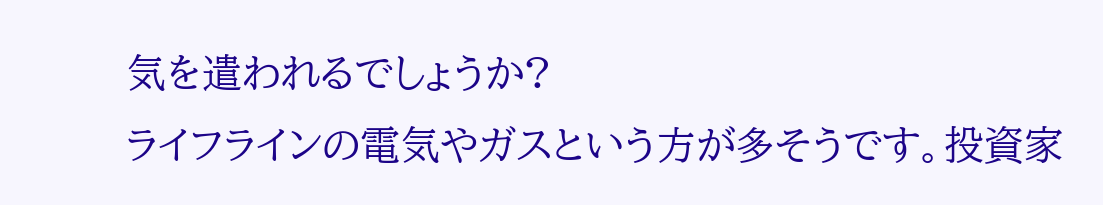気を遣われるでしょうか?
ライフラインの電気やガスという方が多そうです。投資家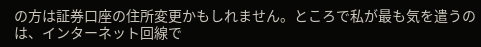の方は証券口座の住所変更かもしれません。ところで私が最も気を遣うのは、インターネット回線で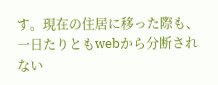す。現在の住居に移った際も、一日たりともwebから分断されない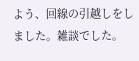よう、回線の引越しをしました。雑談でした。